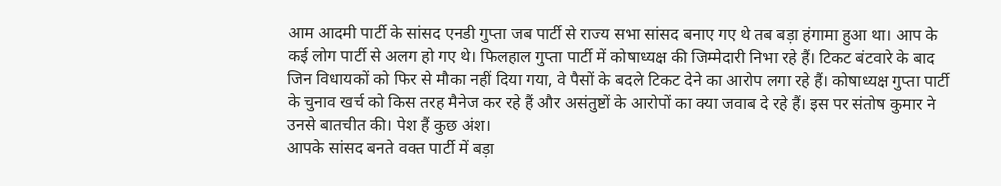आम आदमी पार्टी के सांसद एनडी गुप्ता जब पार्टी से राज्य सभा सांसद बनाए गए थे तब बड़ा हंगामा हुआ था। आप के कई लोग पार्टी से अलग हो गए थे। फिलहाल गुप्ता पार्टी में कोषाध्यक्ष की जिम्मेदारी निभा रहे हैं। टिकट बंटवारे के बाद जिन विधायकों को फिर से मौका नहीं दिया गया, वे पैसों के बदले टिकट देने का आरोप लगा रहे हैं। कोषाध्यक्ष गुप्ता पार्टी के चुनाव खर्च को किस तरह मैनेज कर रहे हैं और असंतुष्टों के आरोपों का क्या जवाब दे रहे हैं। इस पर संतोष कुमार ने उनसे बातचीत की। पेश हैं कुछ अंश।
आपके सांसद बनते वक्त पार्टी में बड़ा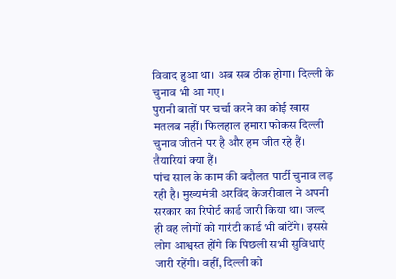विवाद हुआ था। अब सब ठीक होगा। दिल्ली के चुनाव भी आ गए।
पुरानी बातों पर चर्चा करने का कोई खास मतलब नहीं। फिलहाल हमारा फोकस दिल्ली चुनाव जीतने पर है और हम जीत रहे हैं।
तैयारियां क्या हैं।
पांच साल के काम की बदौलत पार्टी चुनाव लड़ रही है। मुख्यमंत्री अरविंद केजरीवाल ने अपनी सरकार का रिपोर्ट कार्ड जारी किया था। जल्द ही वह लोगों को गारंटी कार्ड भी बांटेंगे। इससे लोग आश्वस्त होंगे कि पिछली सभी सुविधाएं जारी रहेंगी। वहीं, दिल्ली को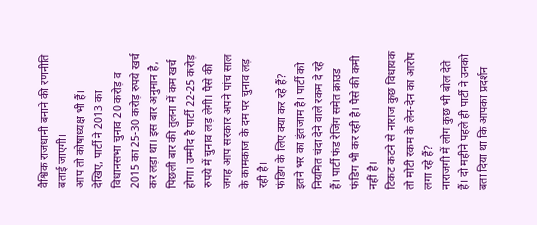वैश्विक राजधानी बनाने की रणनीति बताई जाएगी।
आप तो कोषाध्यक्ष भी हैं।
देखिए, पार्टी ने 2013 का विधानसभा चुनाव 20 करोड़ व 2015 का 25-30 करोड़ रुपये खर्च कर लड़ा था। इस बार अनुमान है, पिछली बार की तुलना में कम खर्च होगा। उम्मीद है पार्टी 22-25 करोड़ रुपये में चुनाव लड़ लेगी। पैसे की जगह आप सरकार अपने पांच साल के कामकाज के दम पर चुनाव लड़ रही है।
फंडिग के लिए क्या कर रहे हैं?
इतने भर का इंतजाम है। पार्टी को नियमित चंदा देने वाले रकम दे रहे हैं। पार्टी फंड रेजिंग समेत क्राउड फंडिग भी कर रही है। पैसे की कमी नहीं है।
टिकट कटने से नाराज कुछ विधायक तो मोटी रकम के लेन-देन का आरोप लगा रहे हैं?
नाराजगी में लोग कुछ भी बोल देते हैं। दो महीने पहले ही पार्टी ने उनको बता दिया था कि आपका प्रदर्शन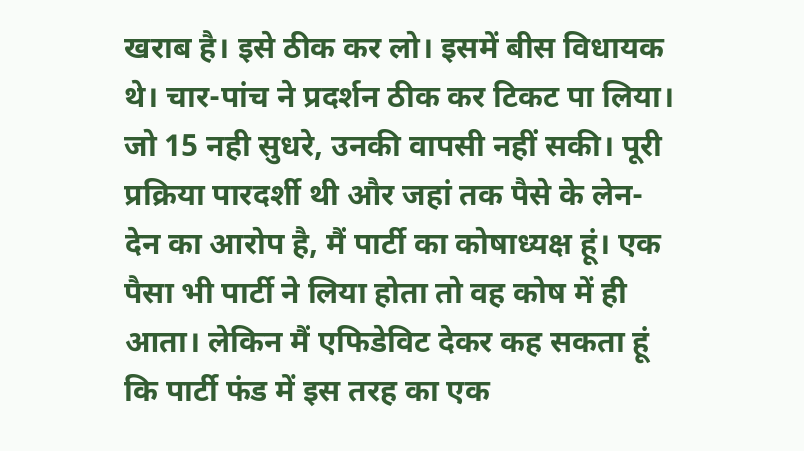खराब है। इसे ठीक कर लो। इसमें बीस विधायक थे। चार-पांच ने प्रदर्शन ठीक कर टिकट पा लिया। जो 15 नही सुधरे, उनकी वापसी नहीं सकी। पूरी प्रक्रिया पारदर्शी थी और जहां तक पैसे के लेन-देन का आरोप है, मैं पार्टी का कोषाध्यक्ष हूं। एक पैसा भी पार्टी ने लिया होता तो वह कोष में ही आता। लेकिन मैं एफिडेविट देकर कह सकता हूं कि पार्टी फंड में इस तरह का एक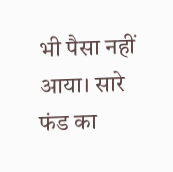भी पैसा नहीं आया। सारे फंड का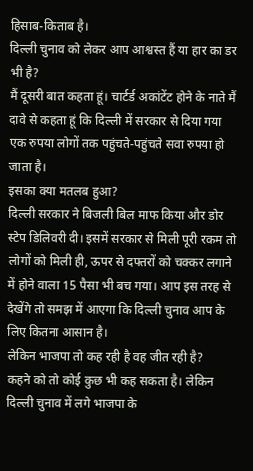हिसाब-किताब है।
दिल्ली चुनाव को लेकर आप आश्वस्त हैं या हार का डर भी है?
मैं दूसरी बात कहता हूं। चार्टर्ड अकांटेंट होने के नाते मैं दावे से कहता हूं कि दिल्ली में सरकार से दिया गया एक रुपया लोगों तक पहुंचते-पहुंचते सवा रुपया हो जाता है।
इसका क्या मतलब हुआ?
दिल्ली सरकार ने बिजली बिल माफ किया और डोर स्टेप डिलिवरी दी। इसमें सरकार से मिली पूरी रकम तो लोगों को मिली ही, ऊपर से दफ्तरों को चक्कर लगाने में होने वाला 15 पैसा भी बच गया। आप इस तरह से देखेंगे तो समझ में आएगा कि दिल्ली चुनाव आप के लिए कितना आसान है।
लेकिन भाजपा तो कह रही है वह जीत रही है?
कहने को तो कोई कुछ भी कह सकता है। लेकिन दिल्ली चुनाव में लगे भाजपा के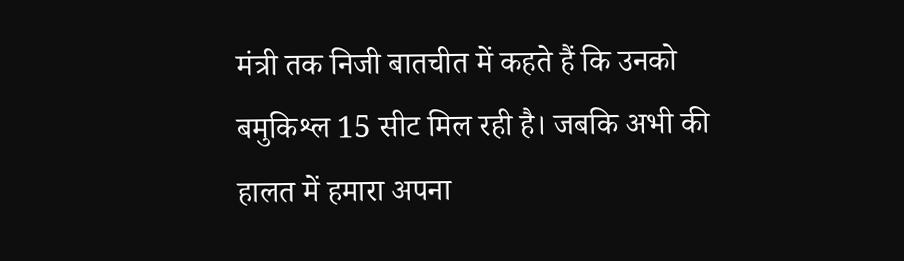मंत्री तक निजी बातचीत में कहते हैं कि उनको बमुकिश्ल 15 सीट मिल रही है। जबकि अभी की हालत में हमारा अपना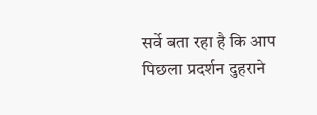सर्वे बता रहा है कि आप पिछला प्रदर्शन दुहराने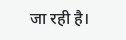जा रही है।